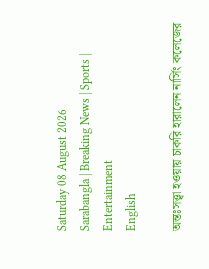Saturday 08 August 2026
Sarabangla | Breaking News | Sports | Entertainment
English

অন্তঃসত্ত্বা হওয়ায় চাকরি হারালেন নার্সিং কলেজের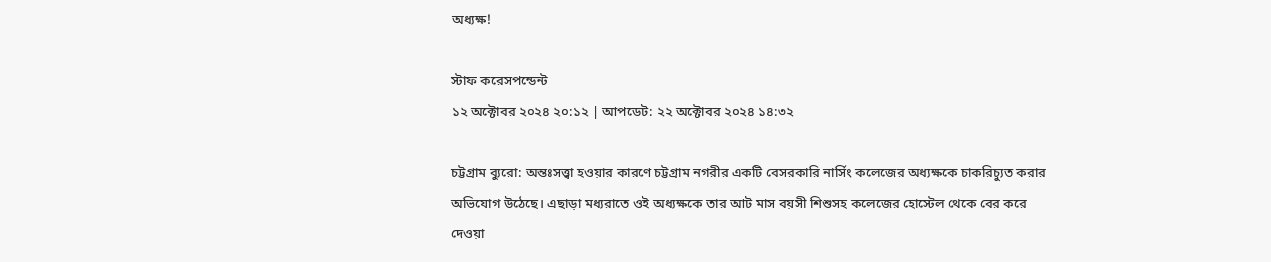অধ্যক্ষ!

স্টাফ করেসপন্ডেন্ট
১২ অক্টোবর ২০২৪ ২০:১২ | আপডেট: ২২ অক্টোবর ২০২৪ ১৪:৩২

চট্টগ্রাম ব্যুরো: অন্তঃসত্ত্বা হওয়ার কারণে চট্টগ্রাম নগরীর একটি বেসরকারি নার্সিং কলেজের অধ্যক্ষকে চাকরিচ্যুত করার অভিযোগ উঠেছে। এছাড়া মধ্যরাতে ওই অধ্যক্ষকে তার আট মাস বয়সী শিশুসহ কলেজের হোস্টেল থেকে বের করে দেওয়া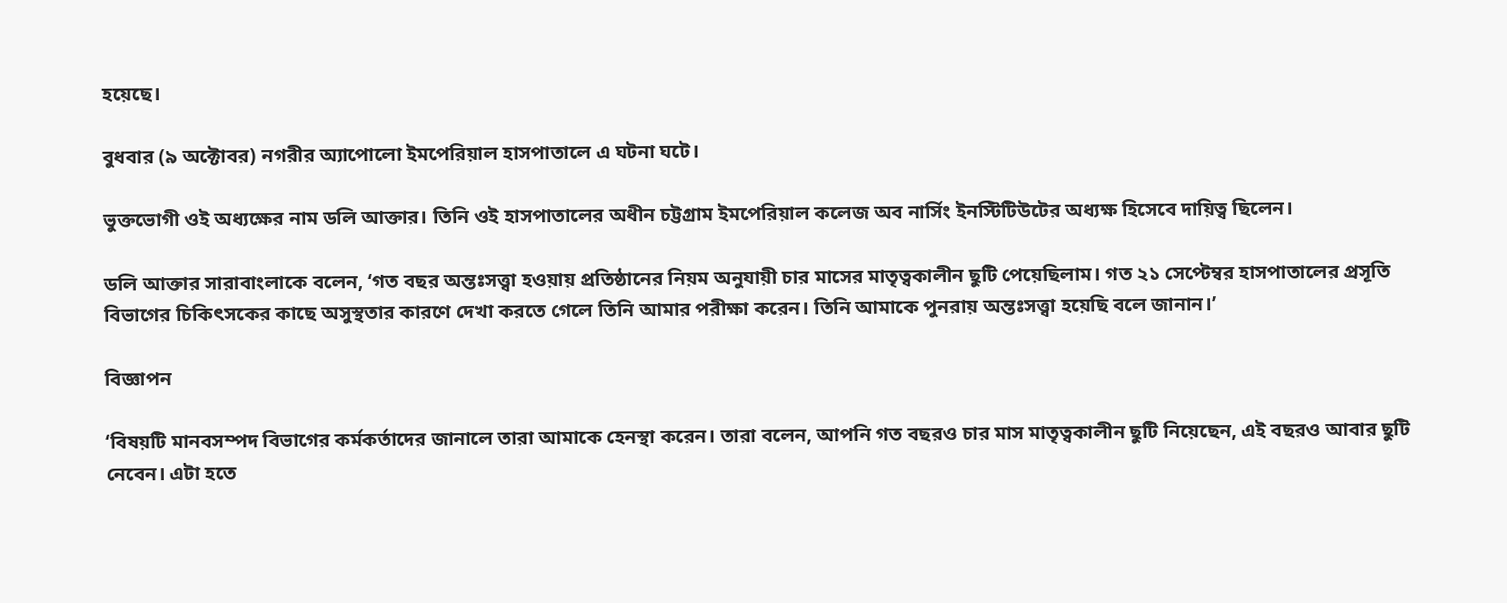হয়েছে।

বুধবার (৯ অক্টোবর) নগরীর অ্যাপোলো ইমপেরিয়াল হাসপাতালে এ ঘটনা ঘটে।

ভুক্তভোগী ওই অধ্যক্ষের নাম ডলি আক্তার। তিনি ওই হাসপাতালের অধীন চট্টগ্রাম ইমপেরিয়াল কলেজ অব নার্সিং ইনস্টিটিউটের অধ্যক্ষ হিসেবে দায়িত্ব ছিলেন।

ডলি আক্তার সারাবাংলাকে বলেন, ‘গত বছর অন্তঃসত্ত্বা হওয়ায় প্রতিষ্ঠানের নিয়ম অনুযায়ী চার মাসের মাতৃত্বকালীন ছুটি পেয়েছিলাম। গত ২১ সেপ্টেম্বর হাসপাতালের প্রসূতি বিভাগের চিকিৎসকের কাছে অসুস্থতার কারণে দেখা করতে গেলে তিনি আমার পরীক্ষা করেন। তিনি আমাকে পুনরায় অন্তঃসত্ত্বা হয়েছি বলে জানান।’

বিজ্ঞাপন

‘বিষয়টি মানবসম্পদ বিভাগের কর্মকর্তাদের জানালে তারা আমাকে হেনস্থা করেন। তারা বলেন, আপনি গত বছরও চার মাস মাতৃত্বকালীন ছুটি নিয়েছেন, এই বছরও আবার ছুটি নেবেন। এটা হতে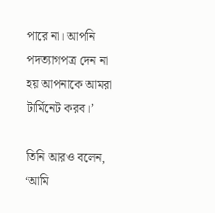পারে না। আপনি পদত্যাগপত্র দেন না হয় আপনাকে আমরা টার্মিনেট করব।’

তিনি আরও বলেন, ‘আমি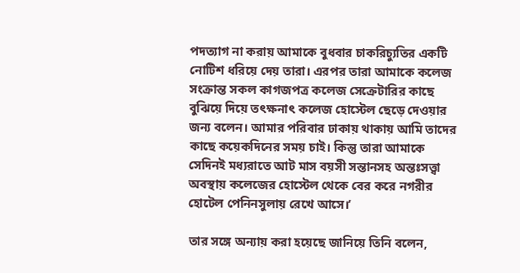পদত্যাগ না করায় আমাকে বুধবার চাকরিচ্যুতির একটি নোটিশ ধরিয়ে দেয় তারা। এরপর তারা আমাকে কলেজ সংক্রান্ত সকল কাগজপত্র কলেজ সেক্রেটারির কাছে বুঝিয়ে দিয়ে তৎক্ষনাৎ কলেজ হোস্টেল ছেড়ে দেওয়ার জন্য বলেন। আমার পরিবার ঢাকায় থাকায় আমি তাদের কাছে কয়েকদিনের সময় চাই। কিন্তু তারা আমাকে সেদিনই মধ্যরাতে আট মাস বয়সী সন্তানসহ অন্তঃসত্ত্বা অবস্থায় কলেজের হোস্টেল থেকে বের করে নগরীর হোটেল পেনিনসুলায় রেখে আসে।’

তার সঙ্গে অন্যায় করা হয়েছে জানিয়ে তিনি বলেন,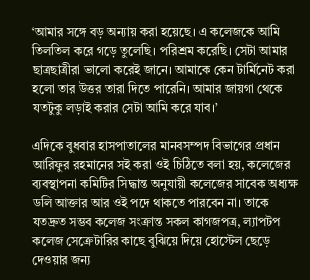‘আমার সঙ্গে বড় অন্যায় করা হয়েছে। এ কলেজকে আমি তিলতিল করে গড়ে তুলেছি। পরিশ্রম করেছি। সেটা আমার ছাত্রছাত্রীরা ভালো করেই জানে। আমাকে কেন টার্মিনেট করা হলো তার উত্তর তারা দিতে পারেনি। আমার জায়গা থেকে যতটুকু লড়াই করার সেটা আমি করে যাব।’

এদিকে বুধবার হাসপাতালের মানবসম্পদ বিভাগের প্রধান আরিফুর রহমানের সই করা ওই চিঠিতে বলা হয়, কলেজের ব্যবস্থাপনা কমিটির সিদ্ধান্ত অনুযায়ী কলেজের সাবেক অধ্যক্ষ ডলি আক্তার আর ওই পদে থাকতে পারবেন না। তাকে যতদ্রুত সম্ভব কলেজ সংক্রান্ত সকল কাগজপত্র, ল্যাপটপ কলেজ সেক্রেটারির কাছে বুঝিয়ে দিয়ে হোস্টেল ছেড়ে দেওয়ার জন্য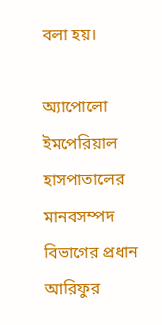বলা হয়।

অ্যাপোলো ইমপেরিয়াল হাসপাতালের মানবসম্পদ বিভাগের প্রধান আরিফুর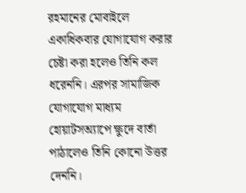রহমানের মোবাইলে একাধিকবার যোগাযোগ করার চেষ্টা করা হলেও তিনি কল ধরেননি। এরপর সামাজিক যোগাযোগ মাধ্যম হোয়াটসঅ্যাপে ক্ষুদে বার্তা পাঠালেও তিনি কোনো উত্তর দেননি।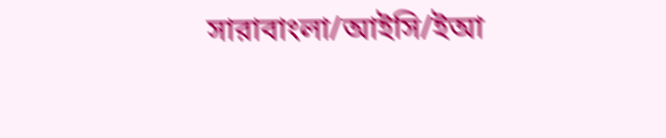সারাবাংলা/আইসি/ইআ